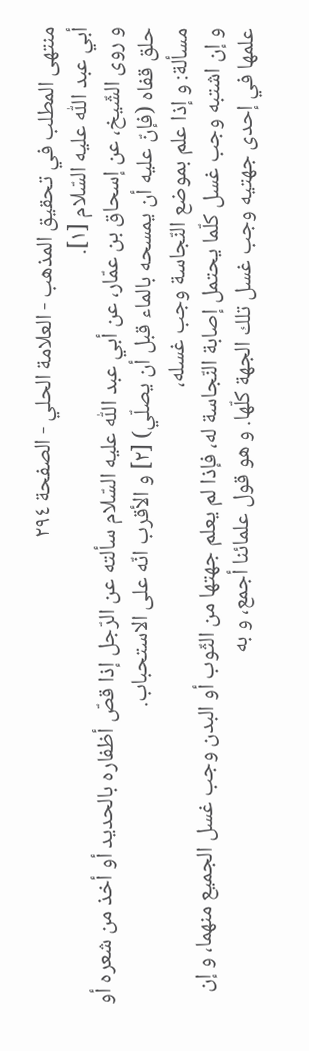منتهى المطلب في تحقيق المذهب - العلامة الحلي - الصفحة ٢٩٤
أبي عبد اللّٰه عليه السّلام [١].
و روى الشّيخ، عن إسحاق بن عمّار، عن أبي عبد اللّٰه عليه السّلام سألته عن الرّجل إذا قصّ أظفاره بالحديد أو أخذ من شعره أو حلق قفاه (فإنّ عليه أن يمسحه بالماء قبل أن يصلّي) [٢] و الأقرب انّه على الاستحباب.
مسألة: و إذا علم بموضع النّجاسة وجب غسله،
و إن اشتبه وجب غسل كلّما يحتمل إصابة النّجاسة له، فإذا لم يعلم جهتها من الثّوب أو البدن وجب غسل الجميع منهما، و إن علمها في إحدى جهتيه وجب غسل تلك الجهة كلّها. و هو قول علمائنا أجمع، و به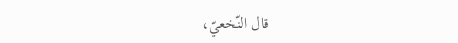قال النّخعيّ،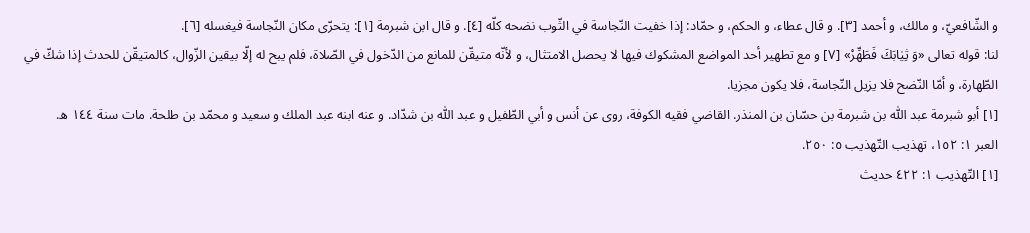و الشّافعيّ، و مالك، و أحمد [٣]. و قال عطاء، و الحكم، و حمّاد: إذا خفيت النّجاسة في الثّوب نضحه كلّه [٤]. و قال ابن شبرمة [١]: يتحرّى مكان النّجاسة فيغسله [٦].
لنا: قوله تعالى «وَ ثِيٰابَكَ فَطَهِّرْ» [٧] و مع تطهير أحد المواضع المشكوك فيها لا يحصل الامتثال، و لأنّه متيقّن للمانع من الدّخول في الصّلاة، فلم يبح له إلّا بيقين الزّوال، كالمتيقّن للحدث إذا شكّ في الطّهارة، و أمّا النّضح فلا يزيل النّجاسة، فلا يكون مجزيا.
[١] أبو شبرمة عبد اللّٰه بن شبرمة بن حسّان بن المنذر. القاضي فقيه الكوفة، روى عن أنس و أبي الطّفيل و عبد اللّٰه بن شدّاد. و عنه ابنه عبد الملك و سعيد و محمّد بن طلحة. مات سنة ١٤٤ ه.
العبر ١: ١٥٢، تهذيب التّهذيب ٥: ٢٥٠.
[١] التّهذيب ١: ٤٢٢ حديث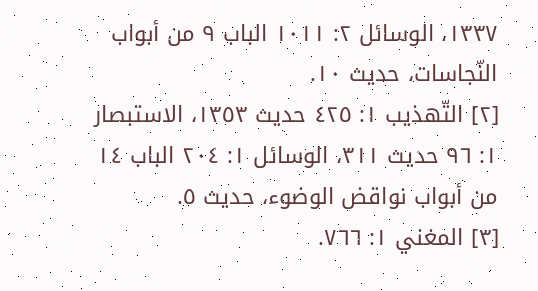١٣٣٧، الوسائل ٢: ١٠١١ الباب ٩ من أبواب النّجاسات، حديث ١٠.
[٢] التّهذيب ١: ٤٢٥ حديث ١٣٥٣، الاستبصار ١: ٩٦ حديث ٣١١، الوسائل ١: ٢٠٤ الباب ١٤ من أبواب نواقض الوضوء، حديث ٥.
[٣] المغني ١: ٧٦٦.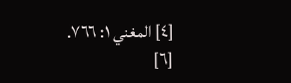[٤] المغني ١: ٧٦٦.
[٦]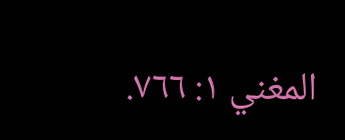المغني ١: ٧٦٦.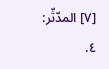[٧] المدّثّر: ٤.